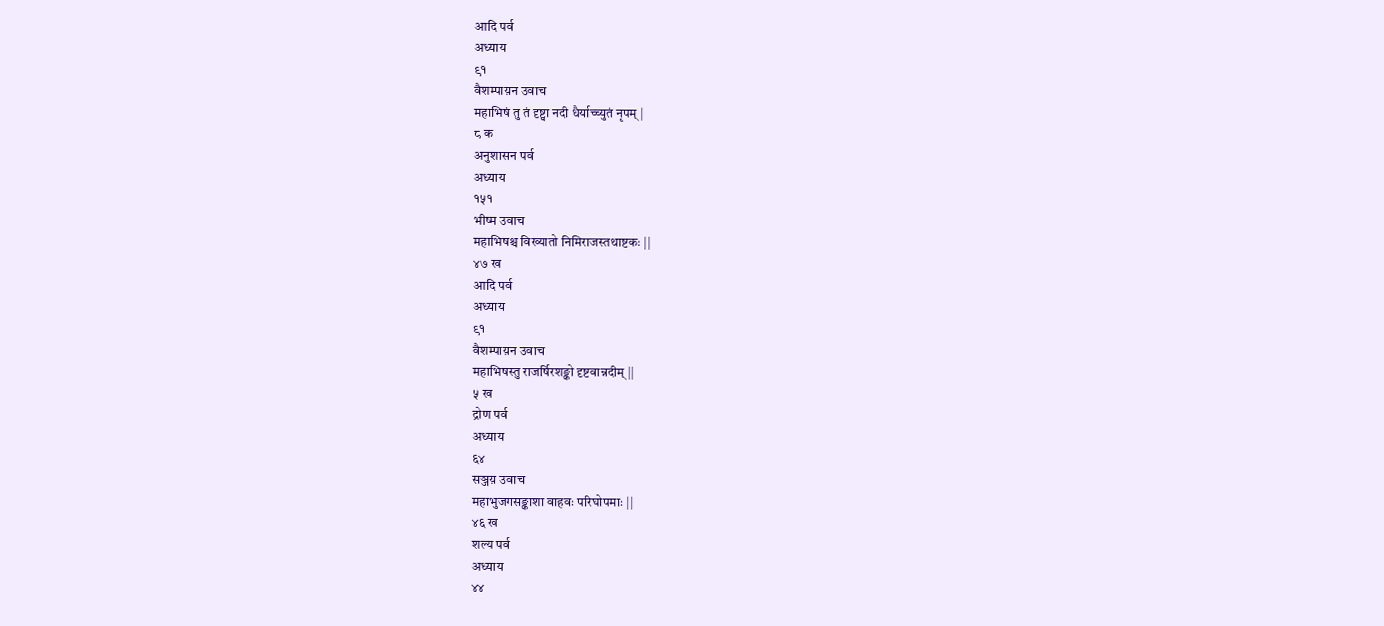आदि पर्व
अध्याय
९१
वैशम्पाय़न उवाच
महाभिषं तु तं दृष्ट्वा नदी धैर्याच्च्युतं नृपम् |
८ क
अनुशासन पर्व
अध्याय
१५१
भीष्म उवाच
महाभिषश्च विख्यातो निमिराजस्तथाष्टकः ||
४७ ख
आदि पर्व
अध्याय
९१
वैशम्पाय़न उवाच
महाभिषस्तु राजर्षिरशङ्को दृष्टवान्नदीम् ||
५ ख
द्रोण पर्व
अध्याय
६४
सञ्जय़ उवाच
महाभुजगसङ्काशा वाहवः परिघोपमाः ||
४६ ख
शल्य पर्व
अध्याय
४४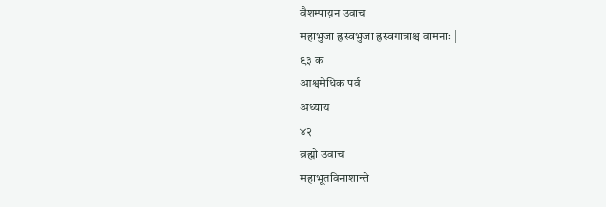वैशम्पाय़न उवाच
महाभुजा ह्रस्वभुजा ह्रस्वगात्राश्च वामनाः |
९३ क
आश्वमेधिक पर्व
अध्याय
४२
व्रह्मो उवाच
महाभूतविनाशान्ते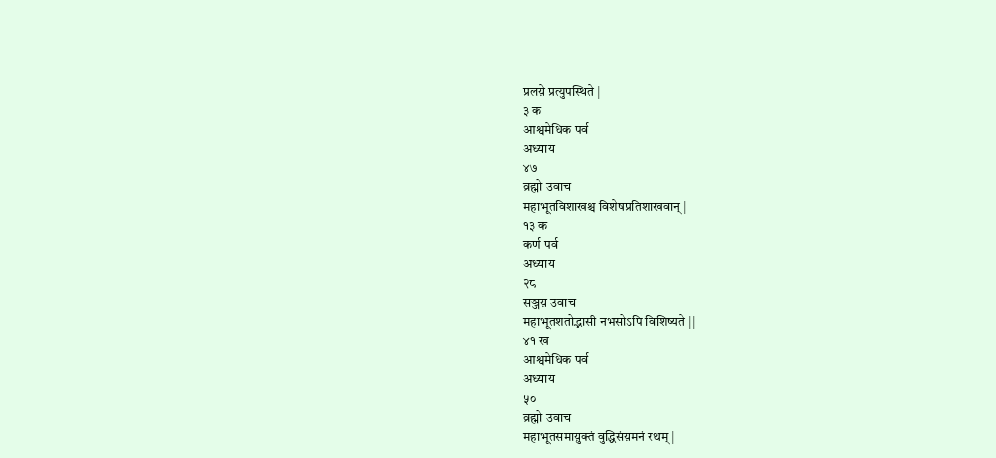प्रलय़े प्रत्युपस्थिते |
३ क
आश्वमेधिक पर्व
अध्याय
४७
व्रह्मो उवाच
महाभूतविशाखश्च विशेषप्रतिशाखवान् |
१३ क
कर्ण पर्व
अध्याय
२८
सञ्जय़ उवाच
महाभूतशतोद्भासी नभसोऽपि विशिष्यते ||
४१ ख
आश्वमेधिक पर्व
अध्याय
५०
व्रह्मो उवाच
महाभूतसमाय़ुक्तं वुद्धिसंय़मनं रथम् |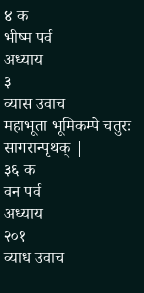४ क
भीष्म पर्व
अध्याय
३
व्यास उवाच
महाभूता भूमिकम्पे चतुरः सागरान्पृथक् |
३६ क
वन पर्व
अध्याय
२०१
व्याध उवाच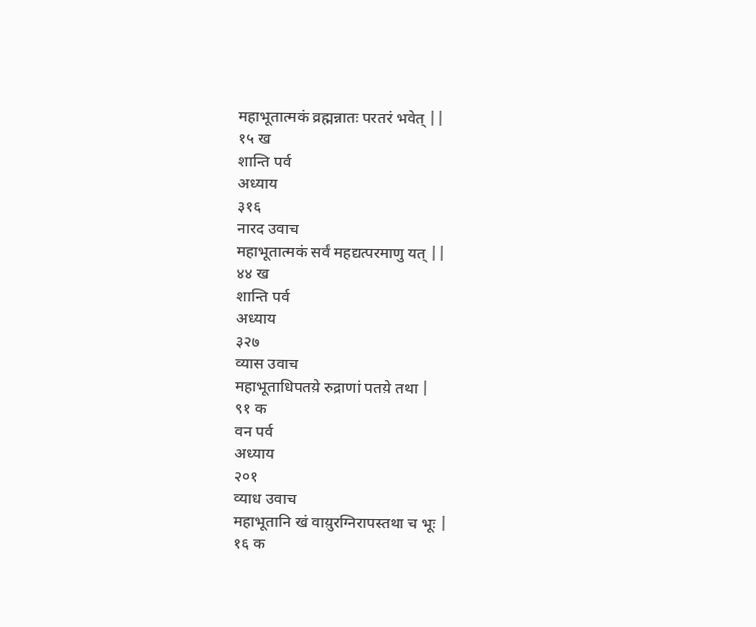महाभूतात्मकं व्रह्मन्नातः परतरं भवेत् ||
१५ ख
शान्ति पर्व
अध्याय
३१६
नारद उवाच
महाभूतात्मकं सर्वं महद्यत्परमाणु यत् ||
४४ ख
शान्ति पर्व
अध्याय
३२७
व्यास उवाच
महाभूताधिपतय़े रुद्राणां पतय़े तथा |
९१ क
वन पर्व
अध्याय
२०१
व्याध उवाच
महाभूतानि खं वाय़ुरग्निरापस्तथा च भूः |
१६ क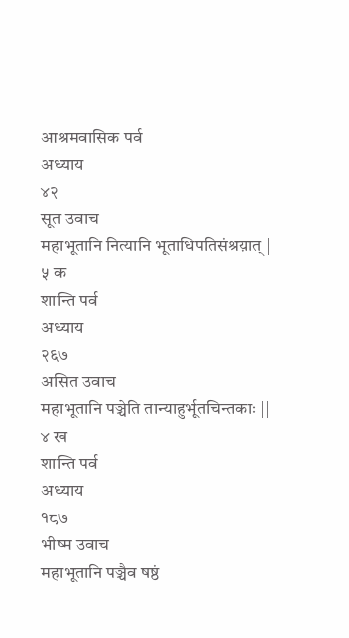आश्रमवासिक पर्व
अध्याय
४२
सूत उवाच
महाभूतानि नित्यानि भूताधिपतिसंश्रय़ात् |
५ क
शान्ति पर्व
अध्याय
२६७
असित उवाच
महाभूतानि पञ्चेति तान्याहुर्भूतचिन्तकाः ||
४ ख
शान्ति पर्व
अध्याय
१८७
भीष्म उवाच
महाभूतानि पञ्चैव षष्ठं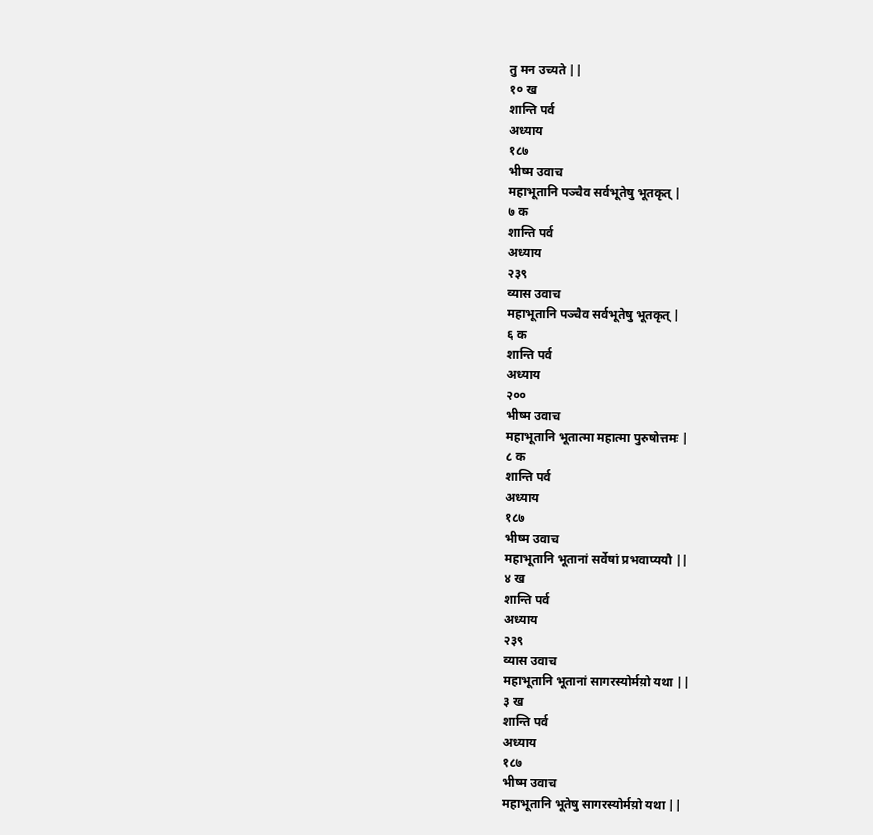तु मन उच्यते ||
१० ख
शान्ति पर्व
अध्याय
१८७
भीष्म उवाच
महाभूतानि पञ्चैव सर्वभूतेषु भूतकृत् |
७ क
शान्ति पर्व
अध्याय
२३९
व्यास उवाच
महाभूतानि पञ्चैव सर्वभूतेषु भूतकृत् |
६ क
शान्ति पर्व
अध्याय
२००
भीष्म उवाच
महाभूतानि भूतात्मा महात्मा पुरुषोत्तमः |
८ क
शान्ति पर्व
अध्याय
१८७
भीष्म उवाच
महाभूतानि भूतानां सर्वेषां प्रभवाप्ययौ ||
४ ख
शान्ति पर्व
अध्याय
२३९
व्यास उवाच
महाभूतानि भूतानां सागरस्योर्मय़ो यथा ||
३ ख
शान्ति पर्व
अध्याय
१८७
भीष्म उवाच
महाभूतानि भूतेषु सागरस्योर्मय़ो यथा ||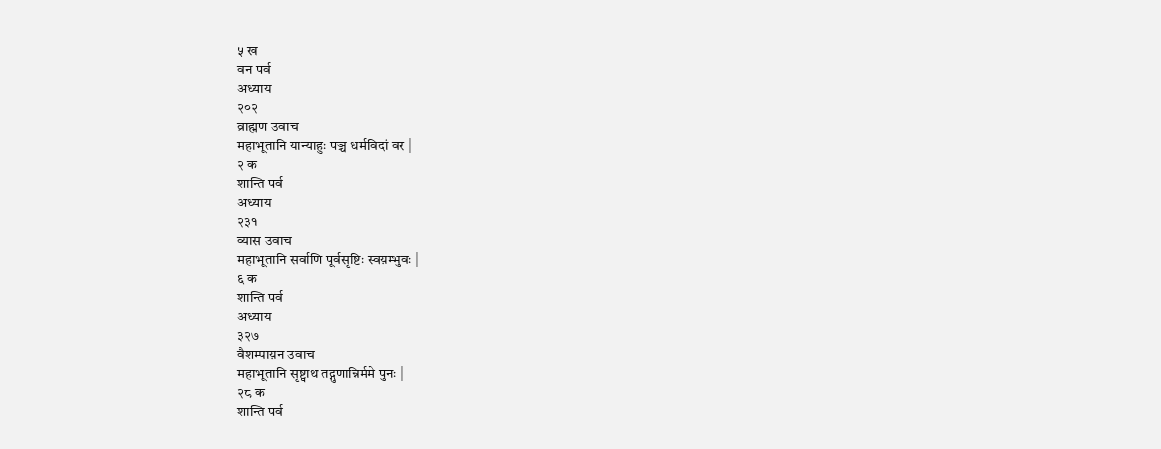५ ख
वन पर्व
अध्याय
२०२
व्राह्मण उवाच
महाभूतानि यान्याहुः पञ्च धर्मविदां वर |
२ क
शान्ति पर्व
अध्याय
२३१
व्यास उवाच
महाभूतानि सर्वाणि पूर्वसृष्टिः स्वय़म्भुवः |
६ क
शान्ति पर्व
अध्याय
३२७
वैशम्पाय़न उवाच
महाभूतानि सृष्ट्वाथ तद्गुणान्निर्ममे पुनः |
२८ क
शान्ति पर्व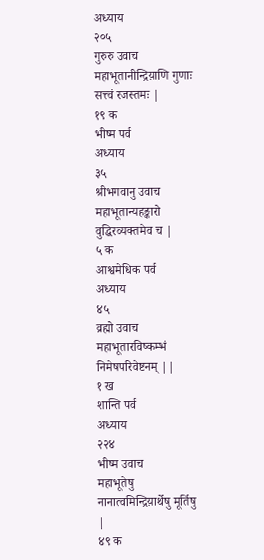अध्याय
२०५
गुरुरु उवाच
महाभूतानीन्द्रिय़ाणि गुणाः सत्त्वं रजस्तमः |
१९ क
भीष्म पर्व
अध्याय
३५
श्रीभगवानु उवाच
महाभूतान्यहङ्कारो वुद्धिरव्यक्तमेव च |
५ क
आश्वमेधिक पर्व
अध्याय
४५
व्रह्मो उवाच
महाभूतारविष्कम्भं निमेषपरिवेष्टनम् ||
१ ख
शान्ति पर्व
अध्याय
२२४
भीष्म उवाच
महाभूतेषु नानात्वमिन्द्रिय़ार्थेषु मूर्तिषु |
४९ क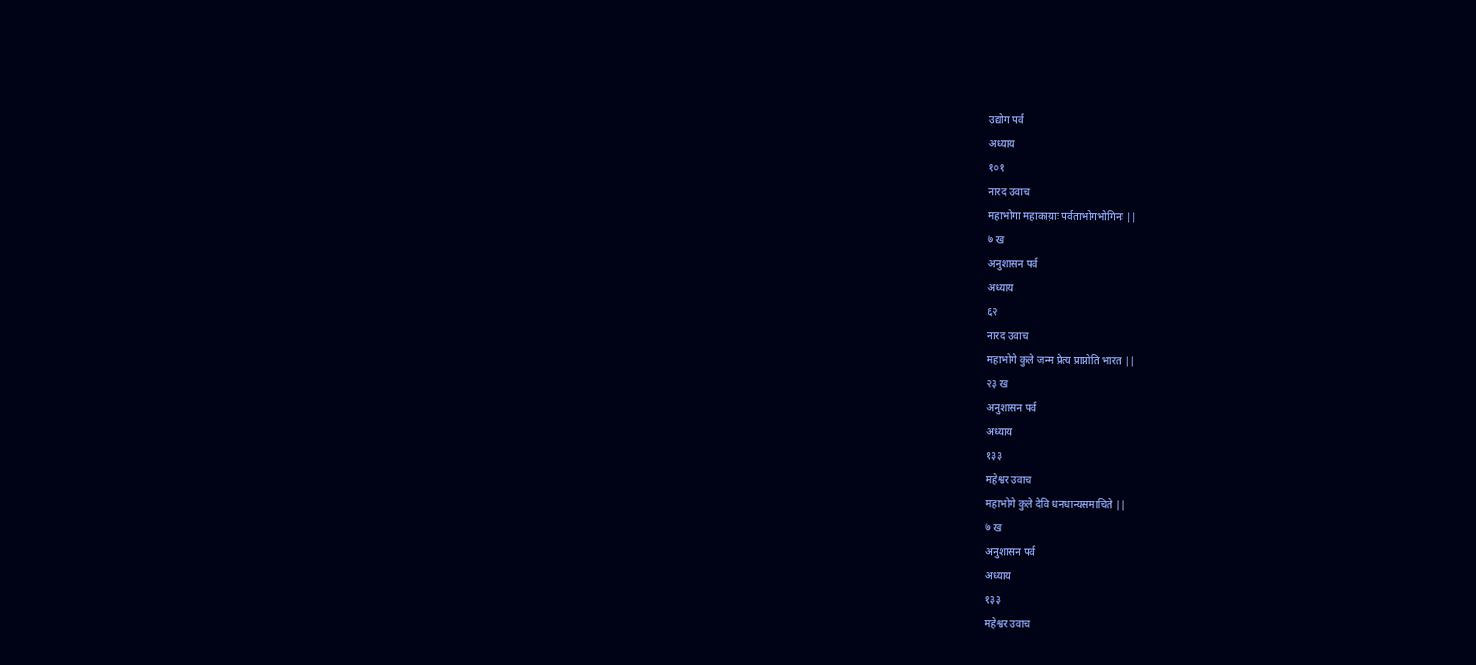उद्योग पर्व
अध्याय
१०१
नारद उवाच
महाभोगा महाकाय़ाः पर्वताभोगभोगिनः ||
७ ख
अनुशासन पर्व
अध्याय
६२
नारद उवाच
महाभोगे कुले जन्म प्रेत्य प्राप्नोति भारत ||
२३ ख
अनुशासन पर्व
अध्याय
१३३
महेश्वर उवाच
महाभोगे कुले देवि धनधान्यसमाचिते ||
७ ख
अनुशासन पर्व
अध्याय
१३३
महेश्वर उवाच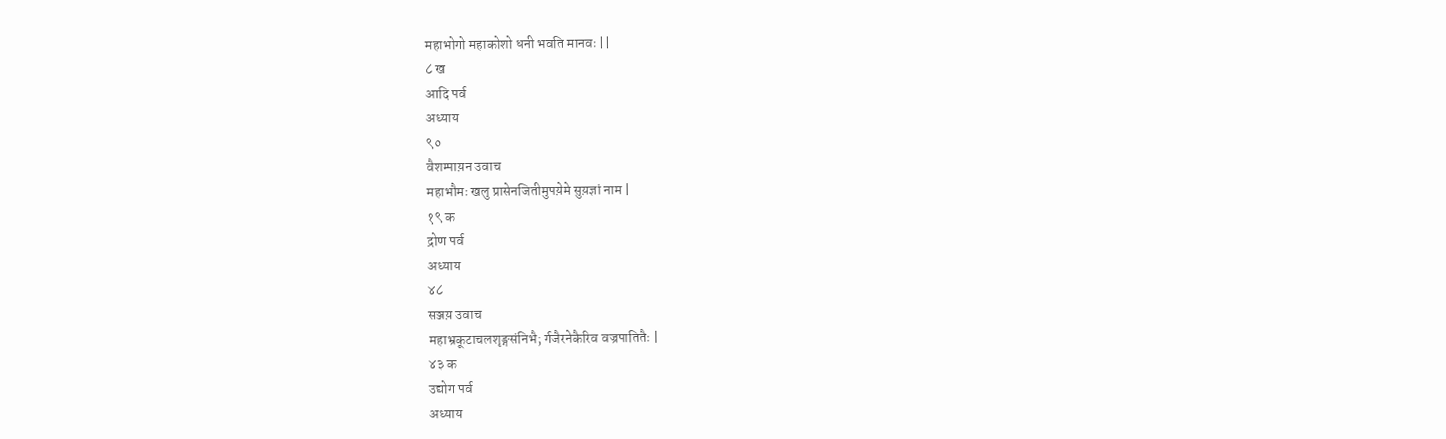महाभोगो महाकोशो धनी भवति मानवः ||
८ ख
आदि पर्व
अध्याय
९०
वैशम्पाय़न उवाच
महाभौमः खलु प्रासेनजितीमुपय़ेमे सुय़ज्ञां नाम |
१९ क
द्रोण पर्व
अध्याय
४८
सञ्जय़ उवाच
महाभ्रकूटाचलशृङ्गसंनिभै; र्गजैरनेकैरिव वज्रपातितैः |
४३ क
उद्योग पर्व
अध्याय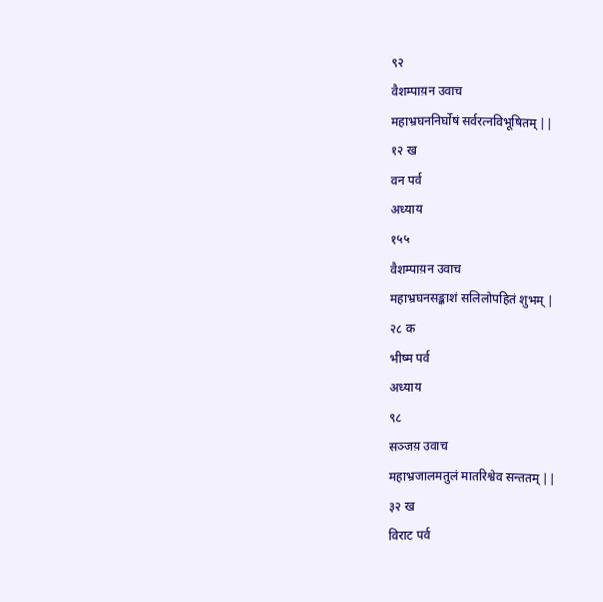९२
वैशम्पाय़न उवाच
महाभ्रघननिर्घोषं सर्वरत्नविभूषितम् ||
१२ ख
वन पर्व
अध्याय
१५५
वैशम्पाय़न उवाच
महाभ्रघनसङ्काशं सलिलोपहितं शुभम् |
२८ क
भीष्म पर्व
अध्याय
९८
सञ्जय़ उवाच
महाभ्रजालमतुलं मातरिश्वेव सन्ततम् ||
३२ ख
विराट पर्व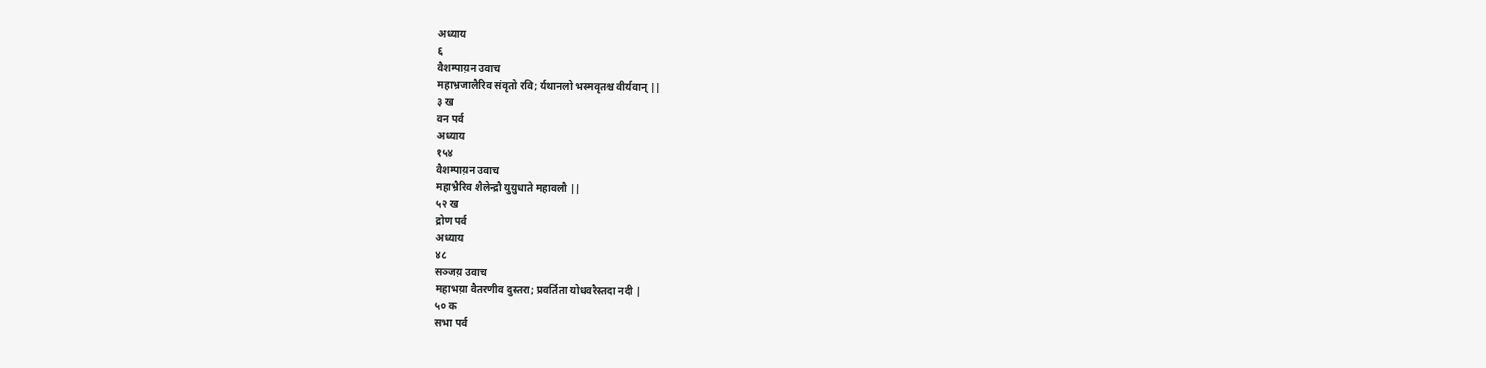अध्याय
६
वैशम्पाय़न उवाच
महाभ्रजालैरिव संवृतो रवि; र्यथानलो भस्मवृतश्च वीर्यवान् ||
३ ख
वन पर्व
अध्याय
१५४
वैशम्पाय़न उवाच
महाभ्रैरिव शैलेन्द्रौ युय़ुधाते महावलौ ||
५२ ख
द्रोण पर्व
अध्याय
४८
सञ्जय़ उवाच
महाभय़ा वैतरणीव दुस्तरा; प्रवर्तिता योधवरैस्तदा नदी |
५० क
सभा पर्व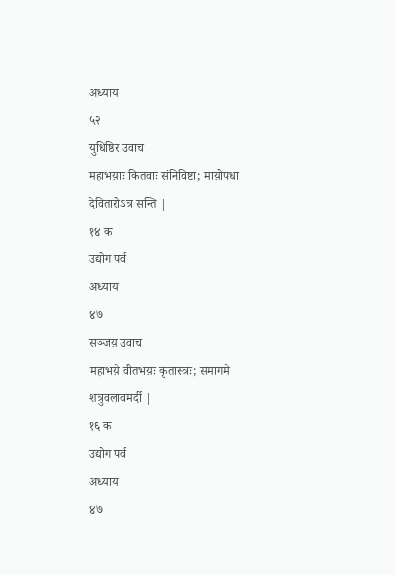अध्याय
५२
युधिष्ठिर उवाच
महाभय़ाः कितवाः संनिविष्टा; माय़ोपधा देवितारोऽत्र सन्ति |
१४ क
उद्योग पर्व
अध्याय
४७
सञ्जय़ उवाच
महाभय़े वीतभय़ः कृतास्त्रः; समागमे शत्रुवलावमर्दी |
१६ क
उद्योग पर्व
अध्याय
४७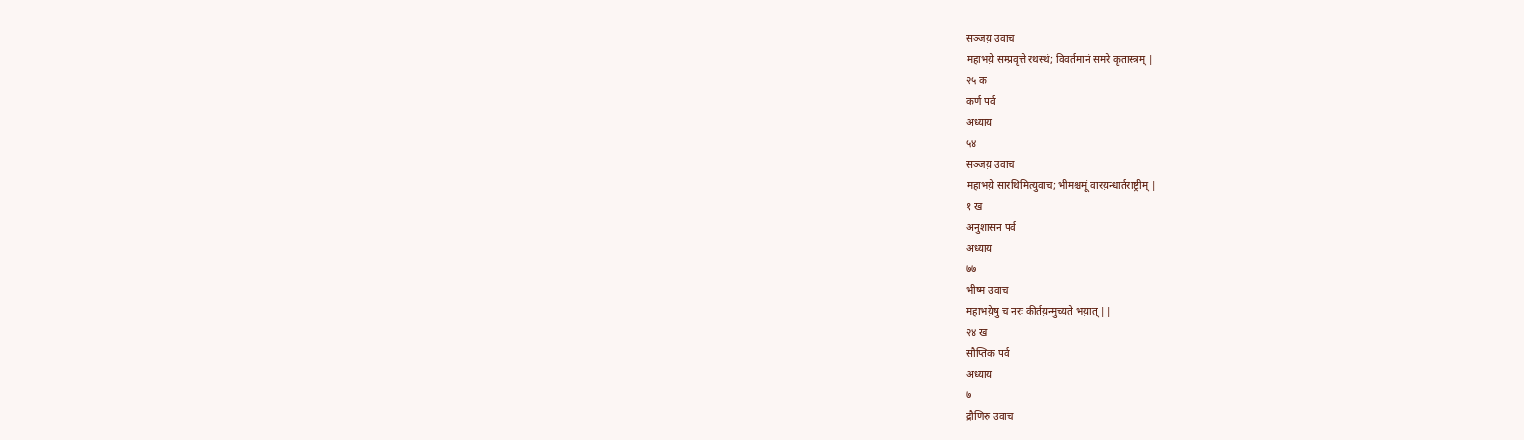सञ्जय़ उवाच
महाभय़े सम्प्रवृत्ते रथस्थं; विवर्तमानं समरे कृतास्त्रम् |
२५ क
कर्ण पर्व
अध्याय
५४
सञ्जय़ उवाच
महाभय़े सारथिमित्युवाच; भीमश्चमूं वारय़न्धार्तराष्ट्रीम् |
१ ख
अनुशासन पर्व
अध्याय
७७
भीष्म उवाच
महाभय़ेषु च नरः कीर्तय़न्मुच्यते भय़ात् ||
२४ ख
सौप्तिक पर्व
अध्याय
७
द्रौणिरु उवाच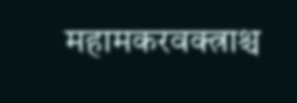महामकरवक्त्राश्च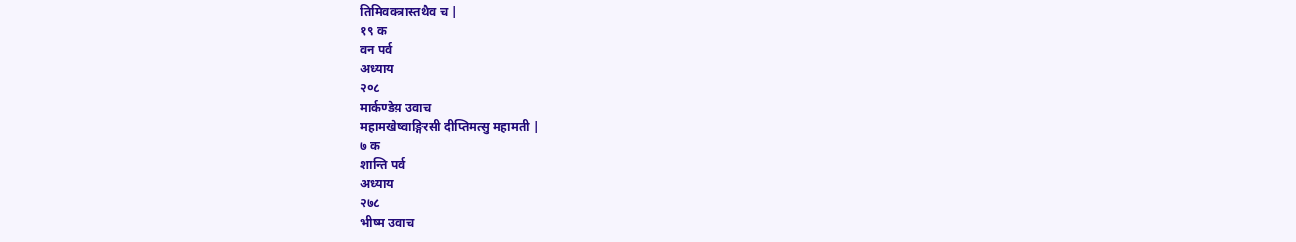तिमिवक्त्रास्तथैव च |
१९ क
वन पर्व
अध्याय
२०८
मार्कण्डेय़ उवाच
महामखेष्वाङ्गिरसी दीप्तिमत्सु महामती |
७ क
शान्ति पर्व
अध्याय
२७८
भीष्म उवाच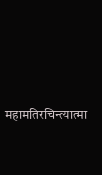महामतिरचिन्त्यात्मा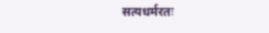सत्यधर्मरतः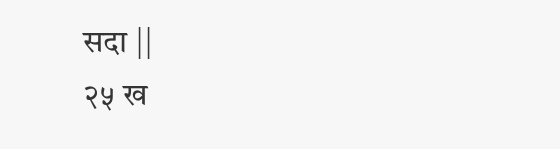सदा ||
२५ ख